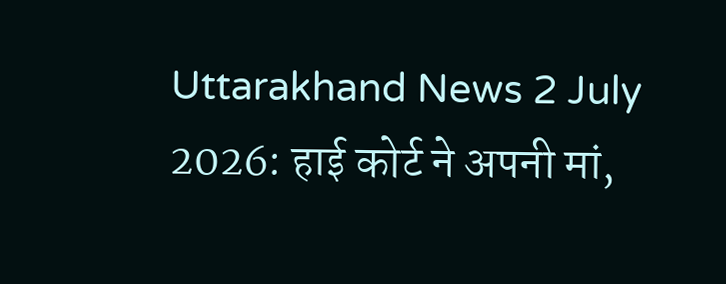Uttarakhand News 2 July 2026: हाई कोर्ट ने अपनी मां,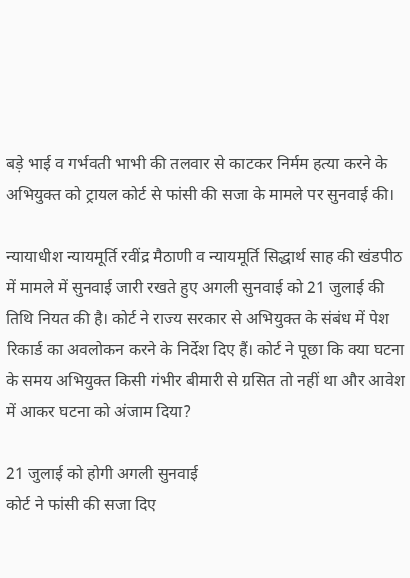बड़े भाई व गर्भवती भाभी की तलवार से काटकर निर्मम हत्या करने के अभियुक्त को ट्रायल कोर्ट से फांसी की सजा के मामले पर सुनवाई की।

न्यायाधीश न्यायमूर्ति रवींद्र मैठाणी व न्यायमूर्ति सिद्धार्थ साह की खंडपीठ में मामले में सुनवाई जारी रखते हुए अगली सुनवाई को 21 जुलाई की तिथि नियत की है। कोर्ट ने राज्य सरकार से अभियुक्त के संबंध में पेश रिकार्ड का अवलोकन करने के निर्देश दिए हैं। कोर्ट ने पूछा कि क्या घटना के समय अभियुक्त किसी गंभीर बीमारी से ग्रसित तो नहीं था और आवेश में आकर घटना को अंजाम दिया?

21 जुलाई को होगी अगली सुनवाई
कोर्ट ने फांसी की सजा दिए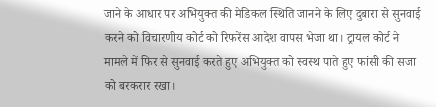जाने के आधार पर अभियुक्त की मेडिकल स्थिति जानने के लिए दुबारा से सुनवाई करने को विचारणीय कोर्ट को रिफरेंस आदेश वापस भेजा था। ट्रायल कोर्ट ने मामले में फिर से सुनवाई करते हुए अभियुक्त को स्वस्थ पाते हुए फांसी की सजा को बरकरार रखा।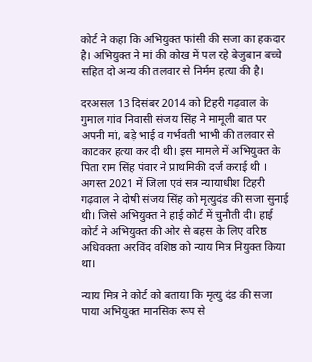कोर्ट ने कहा कि अभियुक्त फांसी की सजा का हकदार है। अभियुक्त ने मां की कोख में पल रहे बेजुबान बच्चे सहित दो अन्य की तलवार से निर्मम हत्या की है।

दरअसल 13 दिसंबर 2014 को टिहरी गढ़वाल के गुमाल गांव निवासी संजय सिंह ने मामूली बात पर अपनी मां, बड़े भाई व गर्भवती भाभी की तलवार से काटकर हत्या कर दी थी। इस मामले में अभियुक्त के पिता राम सिंह पंवार ने प्राथमिकी दर्ज कराई थी । अगस्त 2021 में जिला एवं सत्र न्यायाधीश टिहरी गढ़वाल ने दोषी संजय सिंह को मृत्युदंड की सजा सुनाई थी। जिसे अभियुक्त ने हाई कोर्ट में चुनौती दी। हाई कोर्ट ने अभियुक्त की ओर से बहस के लिए वरिष्ठ अधिवक्ता अरविंद वशिष्ठ को न्याय मित्र नियुक्त किया था।

न्याय मित्र ने कोर्ट को बताया कि मृत्यु दंड की सजा पाया अभियुक्त मानसिक रूप से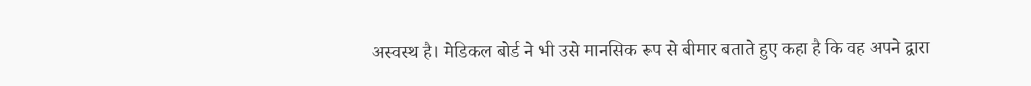अस्वस्थ है। मेडिकल बोर्ड ने भी उसे मानसिक रूप से बीमार बताते हुए कहा है कि वह अपने द्वारा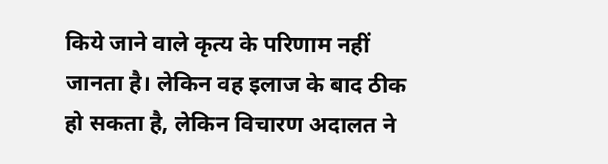किये जाने वाले कृत्य के परिणाम नहीं जानता है। लेकिन वह इलाज के बाद ठीक हो सकता है, लेकिन विचारण अदालत ने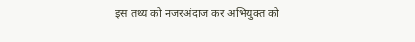इस तथ्य को नजरअंदाज कर अभियुक्त को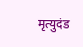मृत्युदंड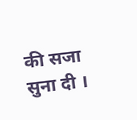की सजा सुना दी ।